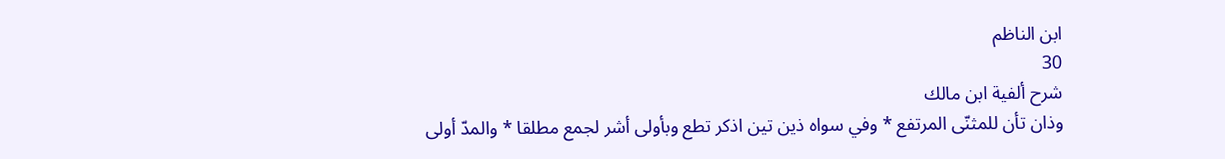ابن الناظم
30
شرح ألفية ابن مالك
وذان تأن للمثنّى المرتفع * وفي سواه ذين تين اذكر تطع وبأولى أشر لجمع مطلقا * والمدّ أولى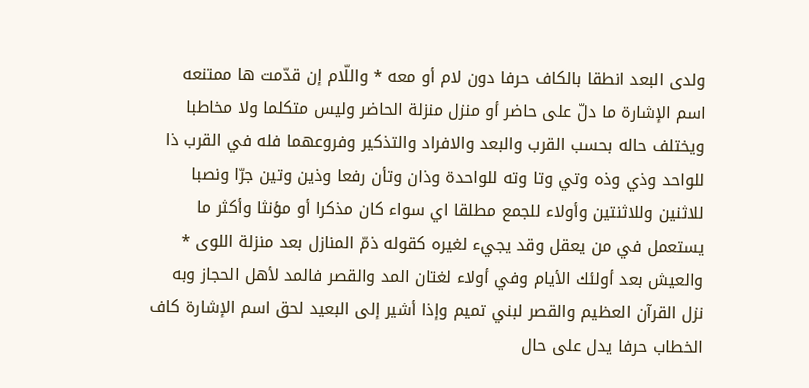ولدى البعد انطقا بالكاف حرفا دون لام أو معه * واللّام إن قدّمت ها ممتنعه اسم الإشارة ما دلّ على حاضر أو منزل منزلة الحاضر وليس متكلما ولا مخاطبا ويختلف حاله بحسب القرب والبعد والافراد والتذكير وفروعهما فله في القرب ذا للواحد وذي وذه وتي وتا وته للواحدة وذان وتأن رفعا وذين وتين جرّا ونصبا للاثنين وللاثنتين وأولاء للجمع مطلقا اي سواء كان مذكرا أو مؤنثا وأكثر ما يستعمل في من يعقل وقد يجيء لغيره كقوله ذمّ المنازل بعد منزلة اللوى * والعيش بعد أولئك الأيام وفي أولاء لغتان المد والقصر فالمد لأهل الحجاز وبه نزل القرآن العظيم والقصر لبني تميم وإذا أشير إلى البعيد لحق اسم الإشارة كاف الخطاب حرفا يدل على حال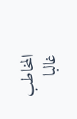المخاطب غالبا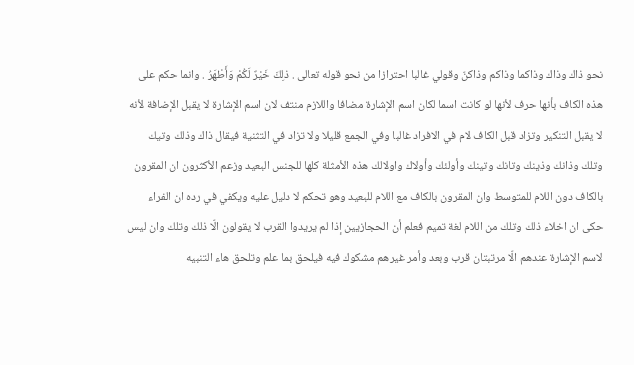نحو ذاك وذاك وذاكما وذاكم وذاكنّ وقولي غالبا احترازا من نحو قوله تعالى . ذلِكَ خَيْرٌ لَكُمْ وَأَطْهَرُ . وانما حكم على هذه الكاف بأنها حرف لأنها لو كانت اسما لكان اسم الإشارة مضافا واللازم منتف لان اسم الإشارة لا يقبل الإضافة لأنه لا يقبل التنكير وتزاد قبل الكاف لام في الافراد غالبا وفي الجمع قليلا ولا تزاد في التثنية فيقال ذاك وذلك وتيك وتلك وذانك وذينك وتانك وتينك وأولئك وأولاك واولالك هذه الأمثلة كلها للجنس البعيد وزعم الأكثرون ان المقرون بالكاف دون اللام للمتوسط وان المقرون بالكاف مع اللام للبعيد وهو تحكم لا دليل عليه ويكفي في رده ان الفراء حكى ان اخلاء ذلك وتلك من اللام لغة تميم فعلم أن الحجازيين إذا لم يريدوا القرب لا يقولون الّا ذلك وتلك وان ليس لاسم الإشارة عندهم الّا مرتبتان قرب وبعد وأمر غيرهم مشكوك فيه فيلحق بما علم وتلحق هاء التنبيه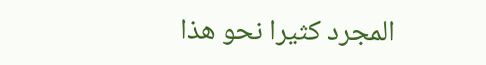المجرد كثيرا نحو هذا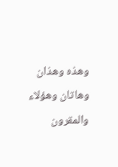وهذه وهذان وهاتان وهؤلاء والمقرون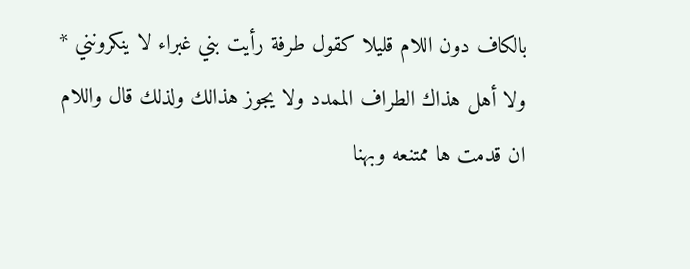بالكاف دون اللام قليلا كقول طرفة رأيت بني غبراء لا ينكرونني * ولا أهل هذاك الطراف الممدد ولا يجوز هذالك ولذلك قال واللام ان قدمت ها ممتنعه وبهنا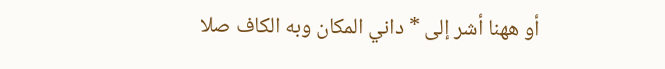أو ههنا أشر إلى * داني المكان وبه الكاف صلا